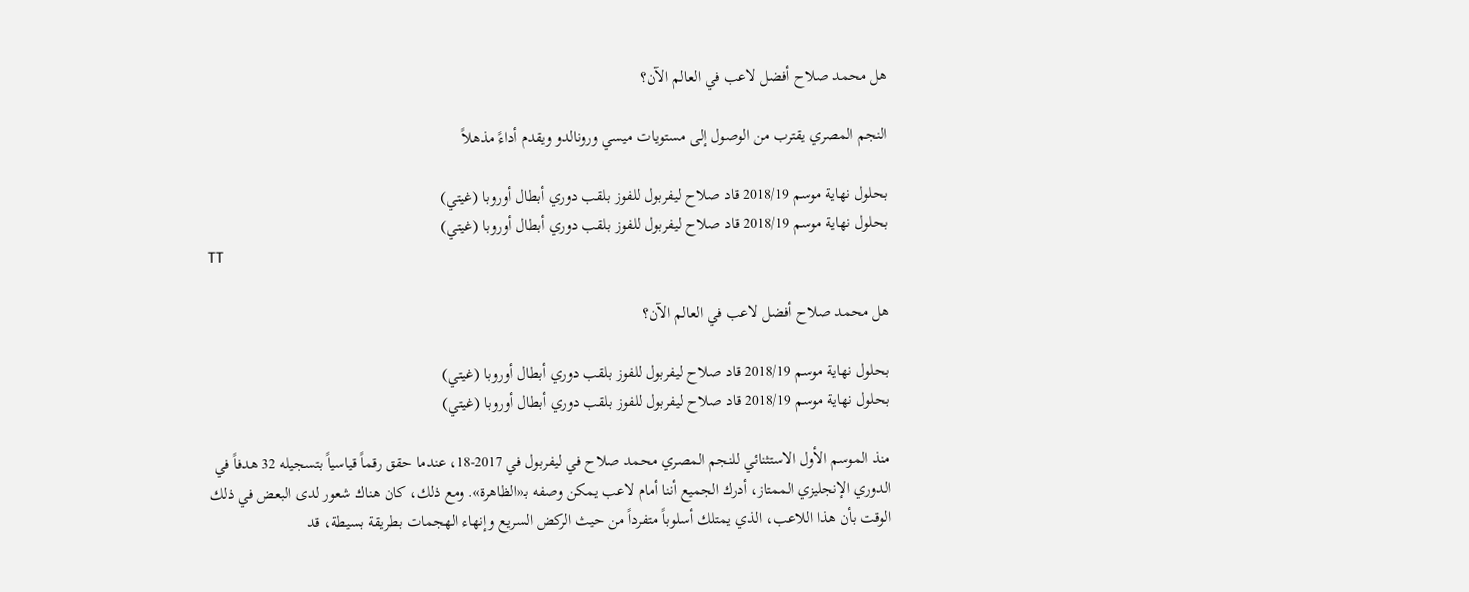هل محمد صلاح أفضل لاعب في العالم الآن؟

النجم المصري يقترب من الوصول إلى مستويات ميسي ورونالدو ويقدم أداءً مذهلاً

بحلول نهاية موسم 2018/19 قاد صلاح ليفربول للفوز بلقب دوري أبطال أوروبا (غيتي)
بحلول نهاية موسم 2018/19 قاد صلاح ليفربول للفوز بلقب دوري أبطال أوروبا (غيتي)
TT

هل محمد صلاح أفضل لاعب في العالم الآن؟

بحلول نهاية موسم 2018/19 قاد صلاح ليفربول للفوز بلقب دوري أبطال أوروبا (غيتي)
بحلول نهاية موسم 2018/19 قاد صلاح ليفربول للفوز بلقب دوري أبطال أوروبا (غيتي)

منذ الموسم الأول الاستثنائي للنجم المصري محمد صلاح في ليفربول في 2017-18، عندما حقق رقماً قياسياً بتسجيله 32 هدفاً في الدوري الإنجليزي الممتاز، أدرك الجميع أننا أمام لاعب يمكن وصفه بـ«الظاهرة». ومع ذلك، كان هناك شعور لدى البعض في ذلك الوقت بأن هذا اللاعب، الذي يمتلك أسلوباً متفرداً من حيث الركض السريع وإنهاء الهجمات بطريقة بسيطة، قد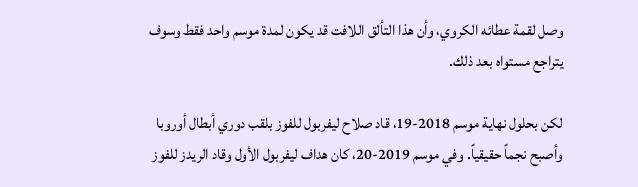وصل لقمة عطائه الكروي، وأن هذا التألق اللافت قد يكون لمدة موسم واحد فقط وسوف يتراجع مستواه بعد ذلك.

لكن بحلول نهاية موسم 2018-19، قاد صلاح ليفربول للفوز بلقب دوري أبطال أوروبا وأصبح نجماً حقيقياً. وفي موسم 2019-20، كان هداف ليفربول الأول وقاد الريدز للفوز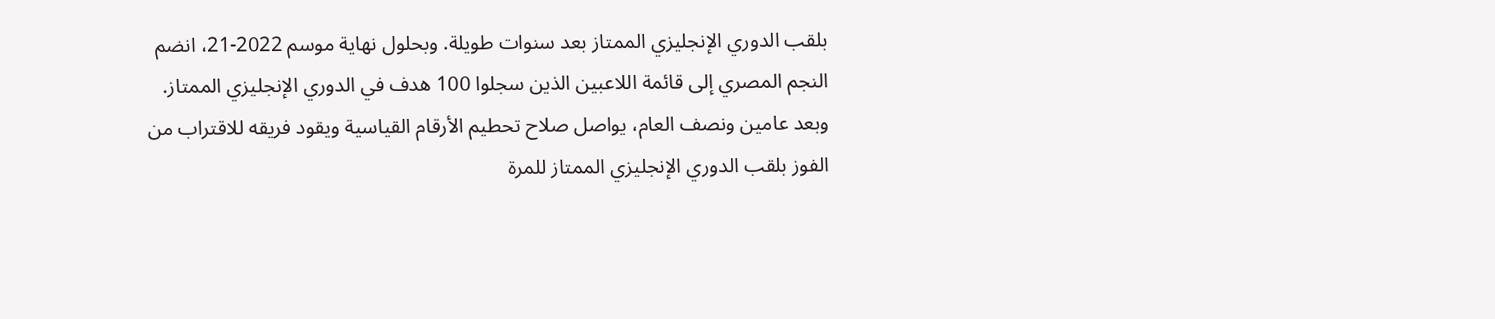بلقب الدوري الإنجليزي الممتاز بعد سنوات طويلة. وبحلول نهاية موسم 2022-21، انضم النجم المصري إلى قائمة اللاعبين الذين سجلوا 100 هدف في الدوري الإنجليزي الممتاز. وبعد عامين ونصف العام، يواصل صلاح تحطيم الأرقام القياسية ويقود فريقه للاقتراب من الفوز بلقب الدوري الإنجليزي الممتاز للمرة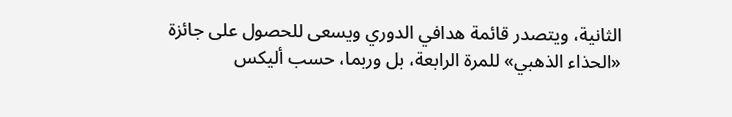الثانية، ويتصدر قائمة هدافي الدوري ويسعى للحصول على جائزة «الحذاء الذهبي» للمرة الرابعة، بل وربما، حسب أليكس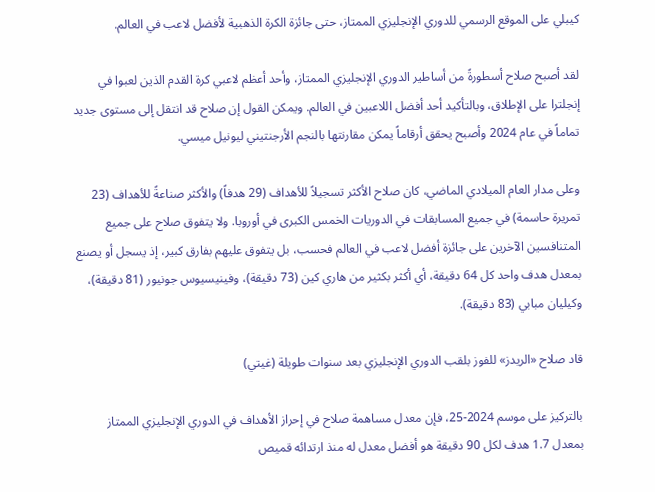كيبلي على الموقع الرسمي للدوري الإنجليزي الممتاز، حتى جائزة الكرة الذهبية لأفضل لاعب في العالم.

لقد أصبح صلاح أسطورةً من أساطير الدوري الإنجليزي الممتاز، وأحد أعظم لاعبي كرة القدم الذين لعبوا في إنجلترا على الإطلاق، وبالتأكيد أحد أفضل اللاعبين في العالم. ويمكن القول إن صلاح قد انتقل إلى مستوى جديد تماماً في عام 2024 وأصبح يحقق أرقاماً يمكن مقارنتها بالنجم الأرجنتيني ليونيل ميسي.

وعلى مدار العام الميلادي الماضي، كان صلاح الأكثر تسجيلاً للأهداف (29 هدفاً) والأكثر صناعةً للأهداف (23 تمريرة حاسمة) في جميع المسابقات في الدوريات الخمس الكبرى في أوروبا. ولا يتفوق صلاح على جميع المتنافسين الآخرين على جائزة أفضل لاعب في العالم فحسب، بل يتفوق عليهم بفارق كبير، إذ يسجل أو يصنع بمعدل هدف واحد كل 64 دقيقة، أي أكثر بكثير من هاري كين (73 دقيقة)، وفينيسيوس جونيور (81 دقيقة)، وكيليان مبابي (83 دقيقة).

قاد صلاح «الريدز» للفوز بلقب الدوري الإنجليزي بعد سنوات طويلة (غيتي)

بالتركيز على موسم 2024-25، فإن معدل مساهمة صلاح في إحراز الأهداف في الدوري الإنجليزي الممتاز بمعدل 1.7 هدف لكل 90 دقيقة هو أفضل معدل له منذ ارتدائه قميص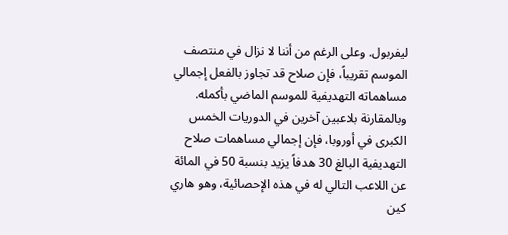ليفربول. وعلى الرغم من أننا لا نزال في منتصف الموسم تقريباً، فإن صلاح قد تجاوز بالفعل إجمالي مساهماته التهديفية للموسم الماضي بأكمله. وبالمقارنة بلاعبين آخرين في الدوريات الخمس الكبرى في أوروبا، فإن إجمالي مساهمات صلاح التهديفية البالغ 30 هدفاً يزيد بنسبة 50 في المائة عن اللاعب التالي له في هذه الإحصائية، وهو هاري كين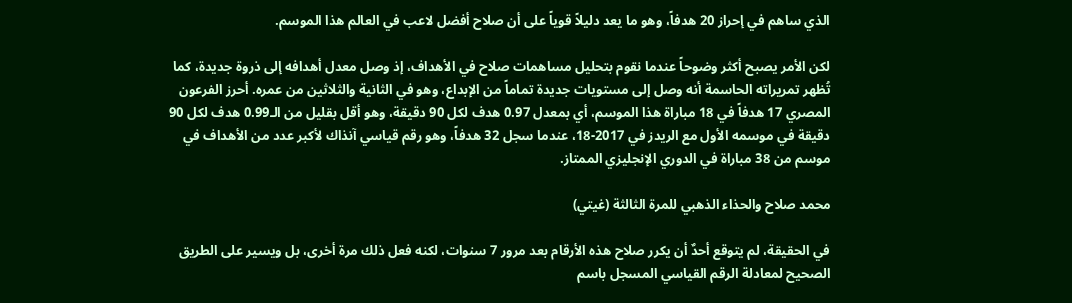الذي ساهم في إحراز 20 هدفاً، وهو ما يعد دليلاً قوياً على أن صلاح أفضل لاعب في العالم هذا الموسم.

لكن الأمر يصبح أكثر وضوحاً عندما نقوم بتحليل مساهمات صلاح في الأهداف، إذ وصل معدل أهدافه إلى ذروة جديدة، كما تُظهر تمريراته الحاسمة أنه وصل إلى مستويات جديدة تماماً من الإبداع، وهو في الثانية والثلاثين من عمره. أحرز الفرعون المصري 17 هدفاً في 18 مباراة هذا الموسم، أي بمعدل 0.97 هدف لكل 90 دقيقة، وهو أقل بقليل من الـ0.99 هدف لكل 90 دقيقة في موسمه الأول مع الريدز في 2017-18، عندما سجل 32 هدفاً، وهو رقم قياسي آنذاك لأكبر عدد من الأهداف في موسم من 38 مباراة في الدوري الإنجليزي الممتاز.

محمد صلاح والحذاء الذهبي للمرة الثالثة (غيتي)

في الحقيقة، لم يتوقع أحدٌ أن يكرر صلاح هذه الأرقام بعد مرور 7 سنوات، لكنه فعل ذلك مرة أخرى، بل ويسير على الطريق الصحيح لمعادلة الرقم القياسي المسجل باسم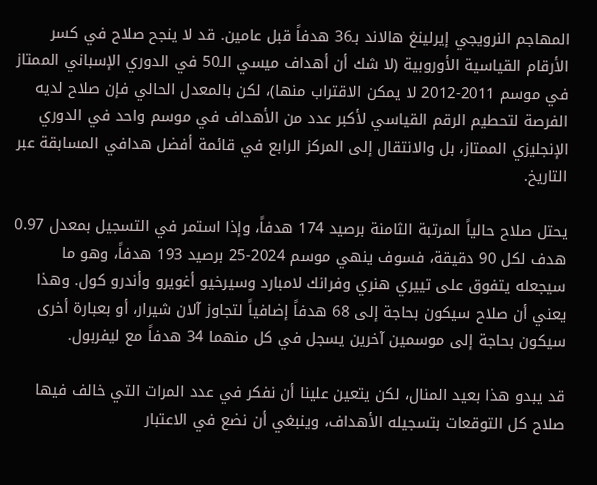المهاجم النرويجي إيرلينغ هالاند بـ36 هدفاً قبل عامين. قد لا ينجح صلاح في كسر الأرقام القياسية الأوروبية (لا شك أن أهداف ميسي الـ50 في الدوري الإسباني الممتاز في موسم 2011-2012 لا يمكن الاقتراب منها)، لكن بالمعدل الحالي فإن صلاح لديه الفرصة لتحطيم الرقم القياسي لأكبر عدد من الأهداف في موسم واحد في الدوري الإنجليزي الممتاز، بل والانتقال إلى المركز الرابع في قائمة أفضل هدافي المسابقة عبر التاريخ.

يحتل صلاح حالياً المرتبة الثامنة برصيد 174 هدفاً، وإذا استمر في التسجيل بمعدل 0.97 هدف لكل 90 دقيقة، فسوف ينهي موسم 2024-25 برصيد 193 هدفاً، وهو ما سيجعله يتفوق على تييري هنري وفرانك لامبارد وسيرخيو أغويرو وأندرو كول. وهذا يعني أن صلاح سيكون بحاجة إلى 68 هدفاً إضافياً لتجاوز آلان شيرار، أو بعبارة أخرى سيكون بحاجة إلى موسمين آخرين يسجل في كل منهما 34 هدفاً مع ليفربول.

قد يبدو هذا بعيد المنال، لكن يتعين علينا أن نفكر في عدد المرات التي خالف فيها صلاح كل التوقعات بتسجيله الأهداف، وينبغي أن نضع في الاعتبار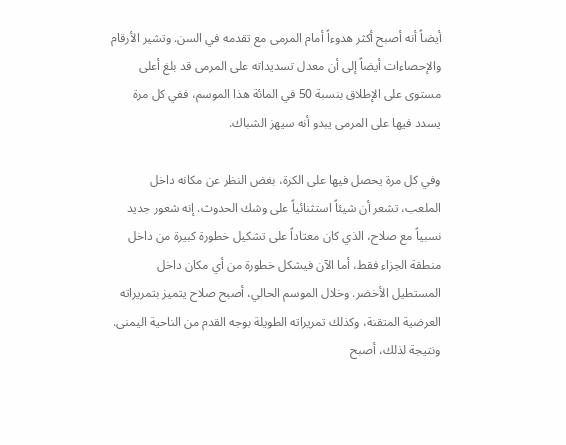أيضاً أنه أصبح أكثر هدوءاً أمام المرمى مع تقدمه في السن. وتشير الأرقام والإحصاءات أيضاً إلى أن معدل تسديداته على المرمى قد بلغ أعلى مستوى على الإطلاق بنسبة 50 في المائة هذا الموسم، ففي كل مرة يسدد فيها على المرمى يبدو أنه سيهز الشباك.

وفي كل مرة يحصل فيها على الكرة، بغض النظر عن مكانه داخل الملعب، تشعر أن شيئاً استثنائياً على وشك الحدوث. إنه شعور جديد نسبياً مع صلاح، الذي كان معتاداً على تشكيل خطورة كبيرة من داخل منطقة الجزاء فقط، أما الآن فيشكل خطورة من أي مكان داخل المستطيل الأخضر. وخلال الموسم الحالي، أصبح صلاح يتميز بتمريراته العرضية المتقنة، وكذلك تمريراته الطويلة بوجه القدم من الناحية اليمنى. ونتيجة لذلك، أصبح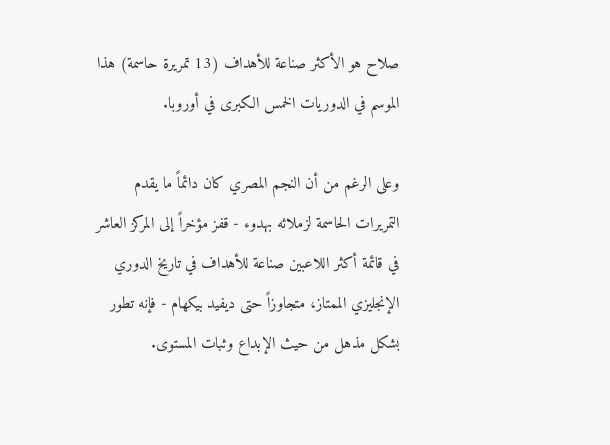صلاح هو الأكثر صناعة للأهداف (13 تمريرة حاسمة) هذا الموسم في الدوريات الخمس الكبرى في أوروبا.

وعلى الرغم من أن النجم المصري كان دائماً ما يقدم التمريرات الحاسمة لزملائه بهدوء - قفز مؤخراً إلى المركز العاشر في قائمة أكثر اللاعبين صناعة للأهداف في تاريخ الدوري الإنجليزي الممتاز، متجاوزاً حتى ديفيد بيكهام - فإنه تطور بشكل مذهل من حيث الإبداع وثبات المستوى.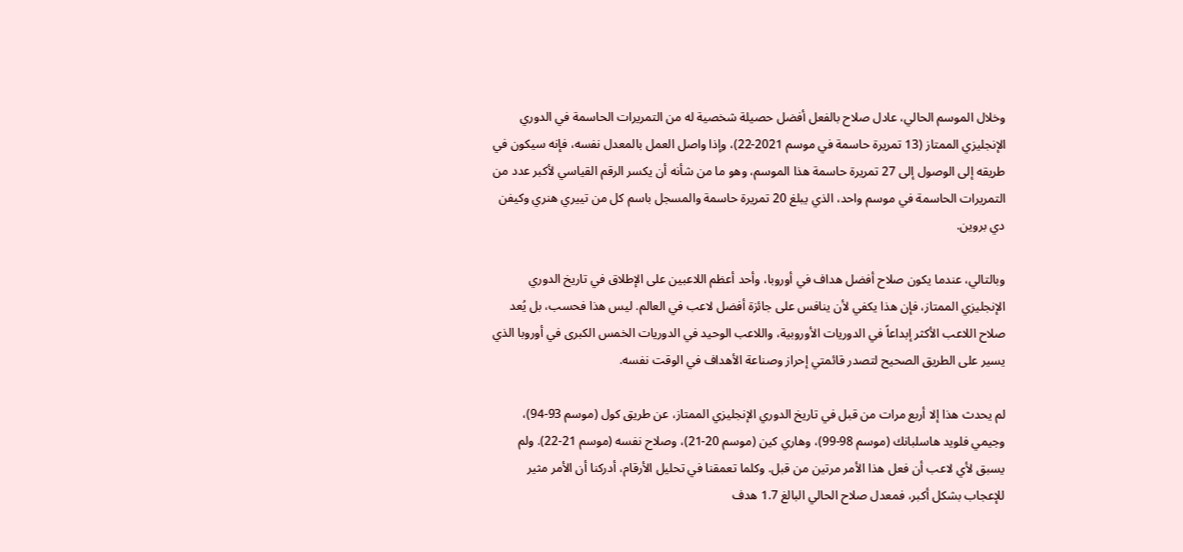وخلال الموسم الحالي، عادل صلاح بالفعل أفضل حصيلة شخصية له من التمريرات الحاسمة في الدوري الإنجليزي الممتاز (13 تمريرة حاسمة في موسم 2021-22)، وإذا واصل العمل بالمعدل نفسه، فإنه سيكون في طريقه إلى الوصول إلى 27 تمريرة حاسمة هذا الموسم، وهو ما من شأنه أن يكسر الرقم القياسي لأكبر عدد من التمريرات الحاسمة في موسم واحد، الذي يبلغ 20 تمريرة حاسمة والمسجل باسم كل من تييري هنري وكيفن دي بروين.

وبالتالي، عندما يكون صلاح أفضل هداف في أوروبا، وأحد أعظم اللاعبين على الإطلاق في تاريخ الدوري الإنجليزي الممتاز، فإن هذا يكفي لأن ينافس على جائزة أفضل لاعب في العالم. ليس هذا فحسب، بل يُعد صلاح اللاعب الأكثر إبداعاً في الدوريات الأوروبية، واللاعب الوحيد في الدوريات الخمس الكبرى في أوروبا الذي يسير على الطريق الصحيح لتصدر قائمتي إحراز وصناعة الأهداف في الوقت نفسه.

لم يحدث هذا إلا أربع مرات من قبل في تاريخ الدوري الإنجليزي الممتاز، عن طريق كول (موسم 93-94)، وجيمي فلويد هاسلبانك (موسم 98-99)، وهاري كين (موسم 20-21)، وصلاح نفسه (موسم 21-22). ولم يسبق لأي لاعب أن فعل هذا الأمر مرتين من قبل. وكلما تعمقنا في تحليل الأرقام، أدركنا أن الأمر مثير للإعجاب بشكل أكبر، فمعدل صلاح الحالي البالغ 1.7 هدف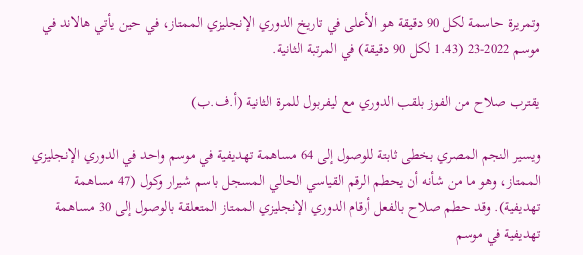وتمريرة حاسمة لكل 90 دقيقة هو الأعلى في تاريخ الدوري الإنجليزي الممتاز، في حين يأتي هالاند في موسم 2022-23 (1.43 لكل 90 دقيقة) في المرتبة الثانية.

يقترب صلاح من الفوز بلقب الدوري مع ليفربول للمرة الثانية (أ.ف.ب)

ويسير النجم المصري بخطى ثابتة للوصول إلى 64 مساهمة تهديفية في موسم واحد في الدوري الإنجليزي الممتاز، وهو ما من شأنه أن يحطم الرقم القياسي الحالي المسجل باسم شيرار وكول (47 مساهمة تهديفية). وقد حطم صلاح بالفعل أرقام الدوري الإنجليزي الممتاز المتعلقة بالوصول إلى 30 مساهمة تهديفية في موسم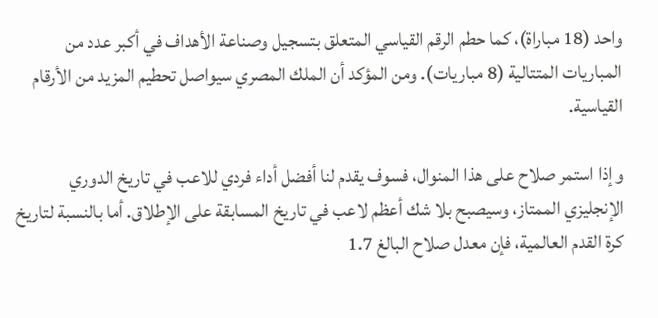واحد (18 مباراة)، كما حطم الرقم القياسي المتعلق بتسجيل وصناعة الأهداف في أكبر عدد من المباريات المتتالية (8 مباريات). ومن المؤكد أن الملك المصري سيواصل تحطيم المزيد من الأرقام القياسية.

وإذا استمر صلاح على هذا المنوال، فسوف يقدم لنا أفضل أداء فردي للاعب في تاريخ الدوري الإنجليزي الممتاز، وسيصبح بلا شك أعظم لاعب في تاريخ المسابقة على الإطلاق. أما بالنسبة لتاريخ كرة القدم العالمية، فإن معدل صلاح البالغ 1.7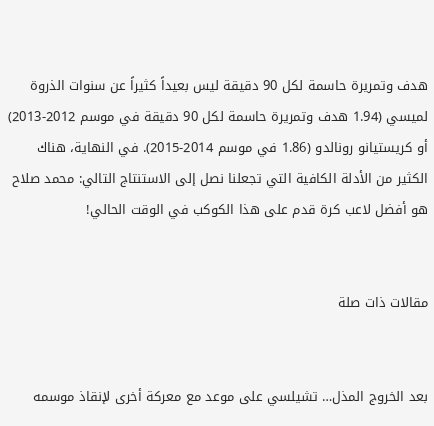هدف وتمريرة حاسمة لكل 90 دقيقة ليس بعيداً كثيراً عن سنوات الذروة لميسي (1.94 هدف وتمريرة حاسمة لكل 90 دقيقة في موسم 2012-2013) أو كريستيانو رونالدو (1.86 في موسم 2014-2015). في النهاية، هناك الكثير من الأدلة الكافية التي تجعلنا نصل إلى الاستنتاج التالي: محمد صلاح هو أفضل لاعب كرة قدم على هذا الكوكب في الوقت الحالي!


مقالات ذات صلة


بعد الخروج المذل… تشيلسي على موعد مع معركة أخرى لإنقاذ موسمه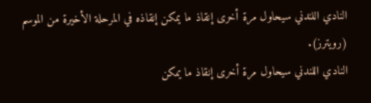النادي اللندني سيحاول مرة أخرى إنقاذ ما يمكن إنقاذه في المرحلة الأخيرة من الموسم (رويترز).
النادي اللندني سيحاول مرة أخرى إنقاذ ما يمكن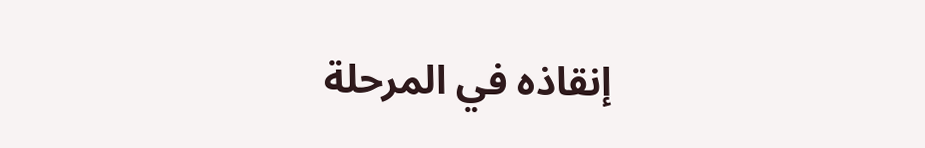إنقاذه في المرحلة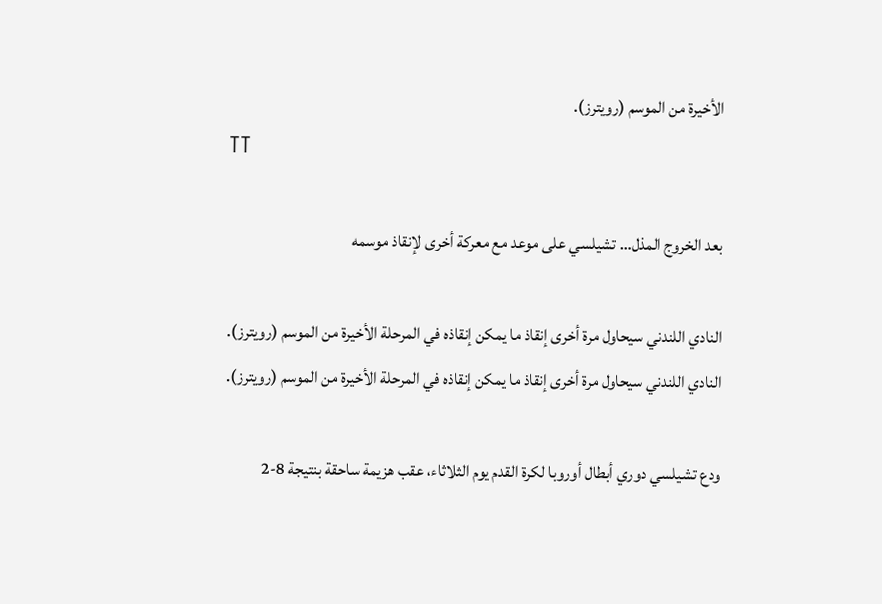الأخيرة من الموسم (رويترز).
TT

بعد الخروج المذل… تشيلسي على موعد مع معركة أخرى لإنقاذ موسمه

النادي اللندني سيحاول مرة أخرى إنقاذ ما يمكن إنقاذه في المرحلة الأخيرة من الموسم (رويترز).
النادي اللندني سيحاول مرة أخرى إنقاذ ما يمكن إنقاذه في المرحلة الأخيرة من الموسم (رويترز).

ودع تشيلسي دوري أبطال أوروبا لكرة القدم يوم الثلاثاء، عقب هزيمة ساحقة بنتيجة 8-2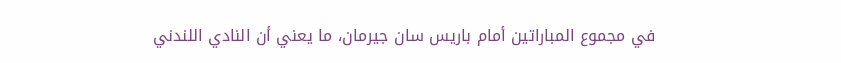في مجموع المباراتين أمام باريس سان جيرمان، ما يعني أن النادي اللندني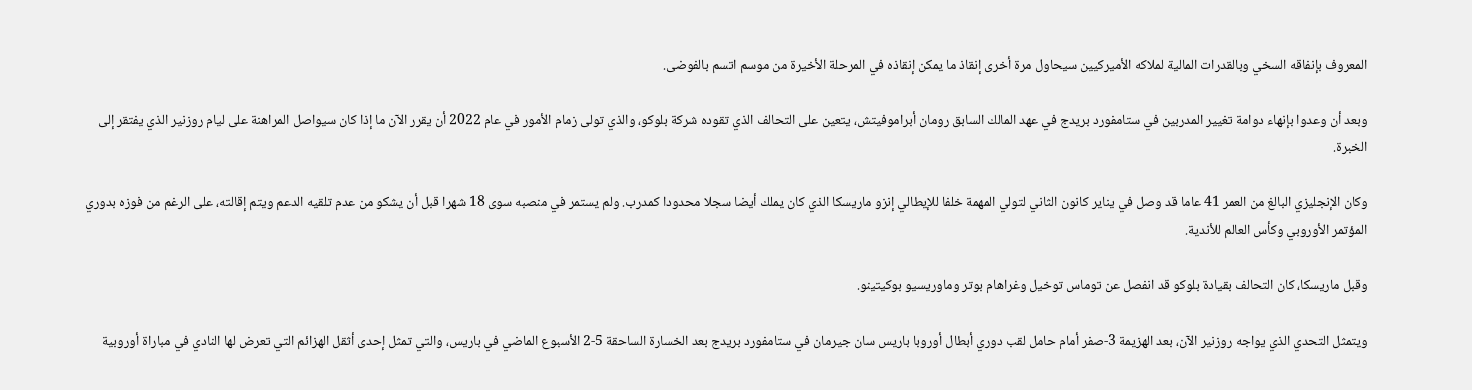المعروف بإنفاقه السخي وبالقدرات المالية لملاكه الأميركيين سيحاول مرة أخرى إنقاذ ما يمكن إنقاذه في المرحلة الأخيرة من موسم اتسم بالفوضى.

وبعد أن وعدوا بإنهاء دوامة تغيير المدربين في ستامفورد بريدج في عهد المالك السابق رومان أبراموفيتش، يتعين على التحالف الذي تقوده شركة بلوكو، والذي تولى زمام الأمور في عام 2022 أن يقرر الآن ما إذا كان سيواصل المراهنة على ليام روزنير الذي يفتقر إلى الخبرة.

وكان الإنجليزي البالغ من العمر 41 عاما قد وصل في يناير كانون الثاني لتولي المهمة خلفا للإيطالي إنزو ماريسكا الذي كان يملك أيضا سجلا محدودا كمدرب. ولم يستمر في منصبه سوى 18 شهرا قبل أن يشكو من عدم تلقيه الدعم ويتم إقالته، على الرغم من فوزه بدوري المؤتمر الأوروبي وكأس العالم للأندية.

وقبل ماريسكا، كان التحالف بقيادة بلوكو قد انفصل عن توماس توخيل وغراهام بوتر وماوريسيو بوكيتينو.

ويتمثل التحدي الذي يواجه روزنير الآن، بعد الهزيمة 3-صفر أمام حامل لقب دوري أبطال أوروبا باريس سان جيرمان في ستامفورد بريدج بعد الخسارة الساحقة 5-2 الأسبوع الماضي في باريس، والتي تمثل إحدى أثقل الهزائم التي تعرض لها النادي في مباراة أوروبية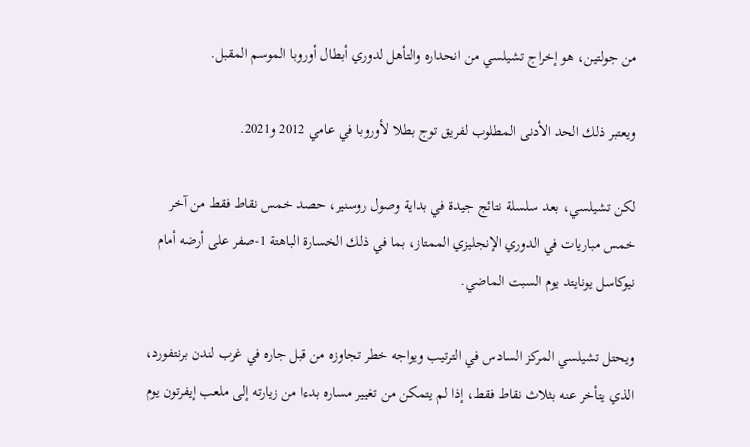من جولتين، هو إخراج تشيلسي من انحداره والتأهل لدوري أبطال أوروبا الموسم المقبل.

ويعتبر ذلك الحد الأدنى المطلوب لفريق توج بطلا لأوروبا في عامي 2012 و2021.

لكن تشيلسي، بعد سلسلة نتائج جيدة في بداية وصول روسنير، حصد خمس نقاط فقط من آخر خمس مباريات في الدوري الإنجليزي الممتاز، بما في ذلك الخسارة الباهتة 1-صفر على أرضه أمام نيوكاسل يونايتد يوم السبت الماضي.

ويحتل تشيلسي المركز السادس في الترتيب ويواجه خطر تجاوزه من قبل جاره في غرب لندن برنتفورد، الذي يتأخر عنه بثلاث نقاط فقط، إذا لم يتمكن من تغيير مساره بدءا من زيارته إلى ملعب إيفرتون يوم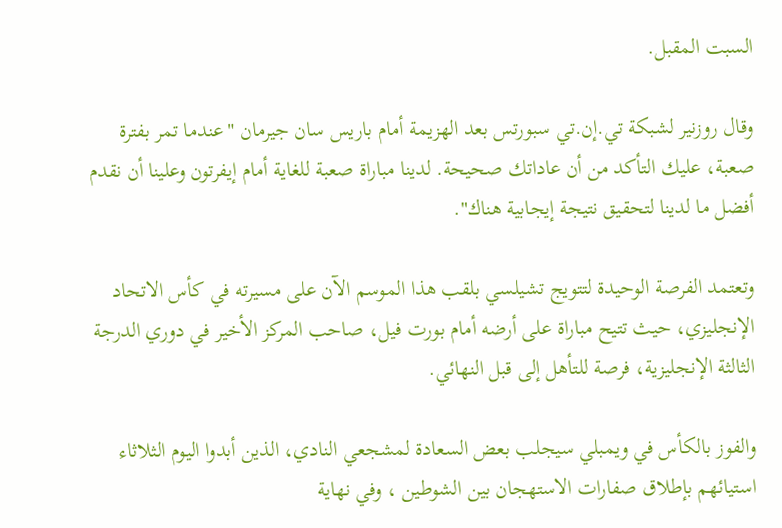السبت المقبل.

وقال روزنير لشبكة تي.إن.تي سبورتس بعد الهزيمة أمام باريس سان جيرمان "عندما تمر بفترة صعبة، عليك التأكد من أن عاداتك صحيحة. لدينا مباراة صعبة للغاية أمام إيفرتون وعلينا أن نقدم أفضل ما لدينا لتحقيق نتيجة إيجابية هناك".

وتعتمد الفرصة الوحيدة لتتويج تشيلسي بلقب هذا الموسم الآن على مسيرته في كأس الاتحاد الإنجليزي، حيث تتيح مباراة على أرضه أمام بورت فيل، صاحب المركز الأخير في دوري الدرجة الثالثة الإنجليزية، فرصة للتأهل إلى قبل النهائي.

والفوز بالكأس في ويمبلي سيجلب بعض السعادة لمشجعي النادي، الذين أبدوا اليوم الثلاثاء استيائهم بإطلاق صفارات الاستهجان بين الشوطين ، وفي نهاية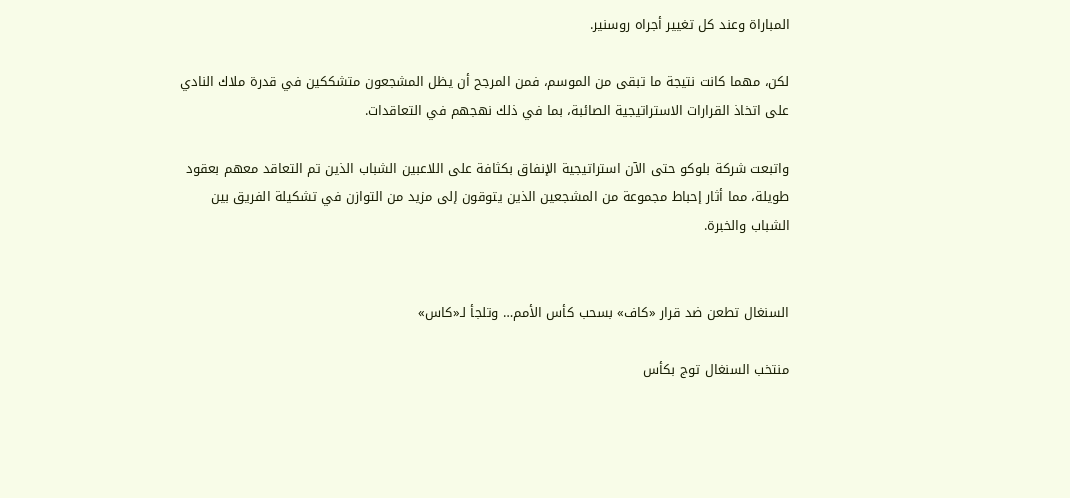المباراة وعند كل تغيير أجراه روسنير.

لكن، مهما كانت نتيجة ما تبقى من الموسم، فمن المرجح أن يظل المشجعون متشككين في قدرة ملاك النادي على اتخاذ القرارات الاستراتيجية الصائبة، بما في ذلك نهجهم في التعاقدات.

واتبعت شركة بلوكو حتى الآن استراتيجية الإنفاق بكثافة على اللاعبين الشباب الذين تم التعاقد معهم بعقود طويلة، مما أثار إحباط مجموعة من المشجعين الذين يتوقون إلى مزيد من التوازن في تشكيلة الفريق بين الشباب والخبرة.


السنغال تطعن ضد قرار «كاف» بسحب كأس الأمم… وتلجأ لـ«كاس»

منتخب السنغال توج بكأس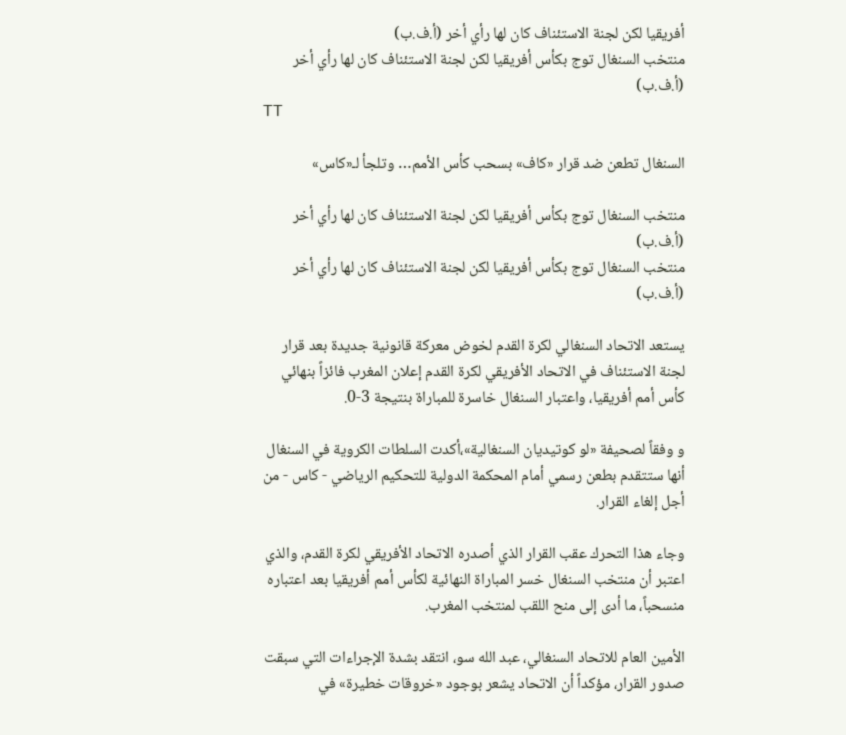أفريقيا لكن لجنة الاستئناف كان لها رأي أخر (أ.ف.ب)
منتخب السنغال توج بكأس أفريقيا لكن لجنة الاستئناف كان لها رأي أخر (أ.ف.ب)
TT

السنغال تطعن ضد قرار «كاف» بسحب كأس الأمم… وتلجأ لـ«كاس»

منتخب السنغال توج بكأس أفريقيا لكن لجنة الاستئناف كان لها رأي أخر (أ.ف.ب)
منتخب السنغال توج بكأس أفريقيا لكن لجنة الاستئناف كان لها رأي أخر (أ.ف.ب)

يستعد الاتحاد السنغالي لكرة القدم لخوض معركة قانونية جديدة بعد قرار لجنة الاستئناف في الاتحاد الأفريقي لكرة القدم إعلان المغرب فائزاً بنهائي كأس أمم أفريقيا، واعتبار السنغال خاسرة للمباراة بنتيجة 3-0.

و وفقاً لصحيفة «لو كوتيديان السنغالية»،أكدت السلطات الكروية في السنغال أنها ستتقدم بطعن رسمي أمام المحكمة الدولية للتحكيم الرياضي - كاس - من أجل إلغاء القرار.

وجاء هذا التحرك عقب القرار الذي أصدره الاتحاد الأفريقي لكرة القدم، والذي اعتبر أن منتخب السنغال خسر المباراة النهائية لكأس أمم أفريقيا بعد اعتباره منسحباً، ما أدى إلى منح اللقب لمنتخب المغرب.

الأمين العام للاتحاد السنغالي، عبد الله سو، انتقد بشدة الإجراءات التي سبقت صدور القرار، مؤكداً أن الاتحاد يشعر بوجود «خروقات خطيرة» في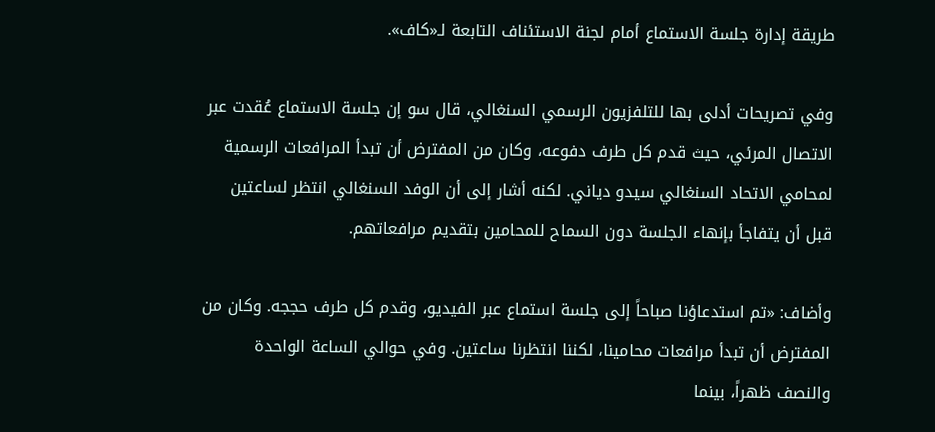طريقة إدارة جلسة الاستماع أمام لجنة الاستئناف التابعة لـ«كاف».

وفي تصريحات أدلى بها للتلفزيون الرسمي السنغالي، قال سو إن جلسة الاستماع عُقدت عبر الاتصال المرئي، حيث قدم كل طرف دفوعه، وكان من المفترض أن تبدأ المرافعات الرسمية لمحامي الاتحاد السنغالي سيدو دياني. لكنه أشار إلى أن الوفد السنغالي انتظر لساعتين قبل أن يتفاجأ بإنهاء الجلسة دون السماح للمحامين بتقديم مرافعاتهم.

وأضاف: «تم استدعاؤنا صباحاً إلى جلسة استماع عبر الفيديو، وقدم كل طرف حججه. وكان من المفترض أن تبدأ مرافعات محامينا، لكننا انتظرنا ساعتين. وفي حوالي الساعة الواحدة والنصف ظهراً، بينما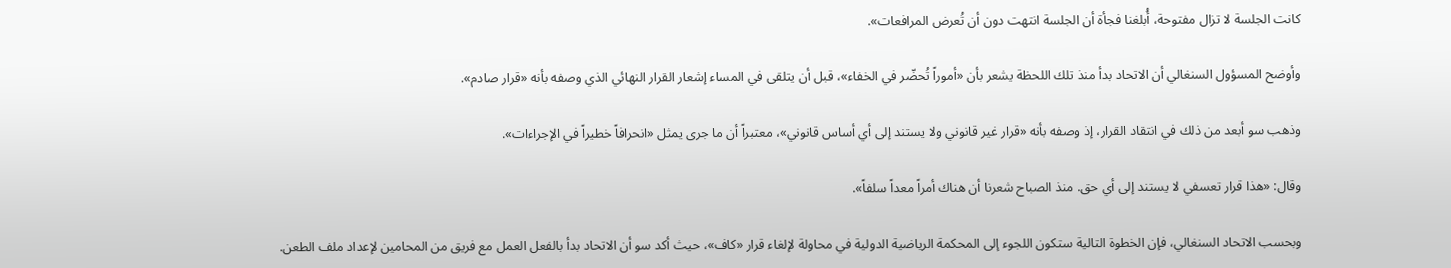كانت الجلسة لا تزال مفتوحة، أُبلغنا فجأة أن الجلسة انتهت دون أن تُعرض المرافعات».

وأوضح المسؤول السنغالي أن الاتحاد بدأ منذ تلك اللحظة يشعر بأن «أموراً تُحضّر في الخفاء»، قبل أن يتلقى في المساء إشعار القرار النهائي الذي وصفه بأنه «قرار صادم».

وذهب سو أبعد من ذلك في انتقاد القرار، إذ وصفه بأنه «قرار غير قانوني ولا يستند إلى أي أساس قانوني»، معتبراً أن ما جرى يمثل «انحرافاً خطيراً في الإجراءات».

وقال: «هذا قرار تعسفي لا يستند إلى أي حق. منذ الصباح شعرنا أن هناك أمراً معداً سلفاً».

وبحسب الاتحاد السنغالي، فإن الخطوة التالية ستكون اللجوء إلى المحكمة الرياضية الدولية في محاولة لإلغاء قرار «كاف»، حيث أكد سو أن الاتحاد بدأ بالفعل العمل مع فريق من المحامين لإعداد ملف الطعن.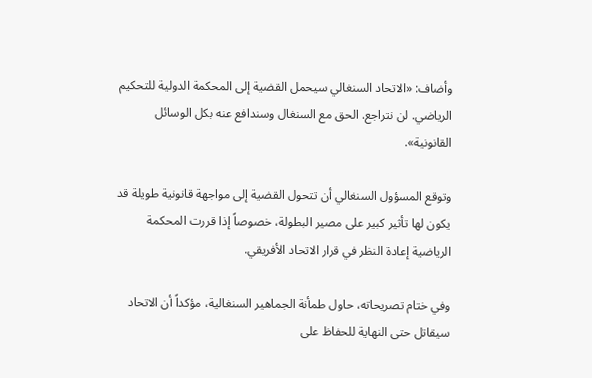وأضاف: «الاتحاد السنغالي سيحمل القضية إلى المحكمة الدولية للتحكيم الرياضي. لن نتراجع. الحق مع السنغال وسندافع عنه بكل الوسائل القانونية».

وتوقع المسؤول السنغالي أن تتحول القضية إلى مواجهة قانونية طويلة قد يكون لها تأثير كبير على مصير البطولة، خصوصاً إذا قررت المحكمة الرياضية إعادة النظر في قرار الاتحاد الأفريقي.

وفي ختام تصريحاته، حاول طمأنة الجماهير السنغالية، مؤكداً أن الاتحاد سيقاتل حتى النهاية للحفاظ على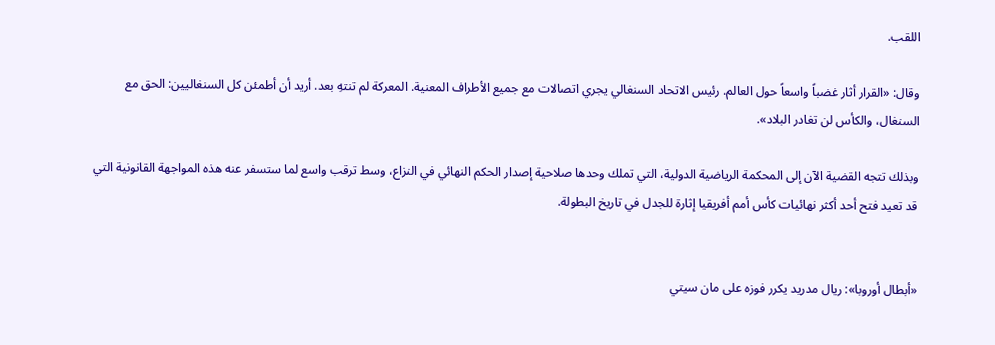اللقب.

وقال: «القرار أثار غضباً واسعاً حول العالم. رئيس الاتحاد السنغالي يجري اتصالات مع جميع الأطراف المعنية. المعركة لم تنتهِ بعد. أريد أن أطمئن كل السنغاليين: الحق مع السنغال، والكأس لن تغادر البلاد».

وبذلك تتجه القضية الآن إلى المحكمة الرياضية الدولية، التي تملك وحدها صلاحية إصدار الحكم النهائي في النزاع، وسط ترقب واسع لما ستسفر عنه هذه المواجهة القانونية التي قد تعيد فتح أحد أكثر نهائيات كأس أمم أفريقيا إثارة للجدل في تاريخ البطولة.


«أبطال أوروبا»: ريال مدريد يكرر فوزه على مان سيتي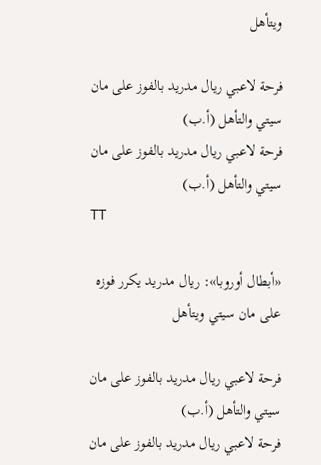ويتأهل

فرحة لاعبي ريال مدريد بالفوز على مان سيتي والتأهل (أ.ب)
فرحة لاعبي ريال مدريد بالفوز على مان سيتي والتأهل (أ.ب)
TT

«أبطال أوروبا»: ريال مدريد يكرر فوزه على مان سيتي ويتأهل

فرحة لاعبي ريال مدريد بالفوز على مان سيتي والتأهل (أ.ب)
فرحة لاعبي ريال مدريد بالفوز على مان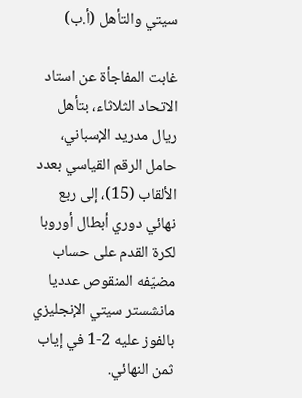سيتي والتأهل (أ.ب)

غابت المفاجأة عن استاد الاتحاد الثلاثاء، بتأهل ريال مدريد الإسباني، حامل الرقم القياسي بعدد الألقاب (15)، إلى ربع نهائي دوري أبطال أوروبا لكرة القدم على حساب مضيّفه المنقوص عدديا مانشستر سيتي الإنجليزي بالفوز عليه 2-1 في إياب ثمن النهائي.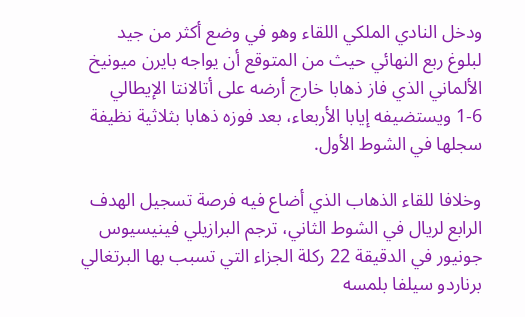ودخل النادي الملكي اللقاء وهو في وضع أكثر من جيد لبلوغ ربع النهائي حيث من المتوقع أن يواجه بايرن ميونيخ الألماني الذي فاز ذهابا خارج أرضه على أتالانتا الإيطالي 6-1 ويستضيفه إيابا الأربعاء، بعد فوزه ذهابا بثلاثية نظيفة سجلها في الشوط الأول.

وخلافا للقاء الذهاب الذي أضاع فيه فرصة تسجيل الهدف الرابع لريال في الشوط الثاني، ترجم البرازيلي فينيسيوس جونيور في الدقيقة 22 ركلة الجزاء التي تسبب بها البرتغالي برناردو سيلفا بلمسه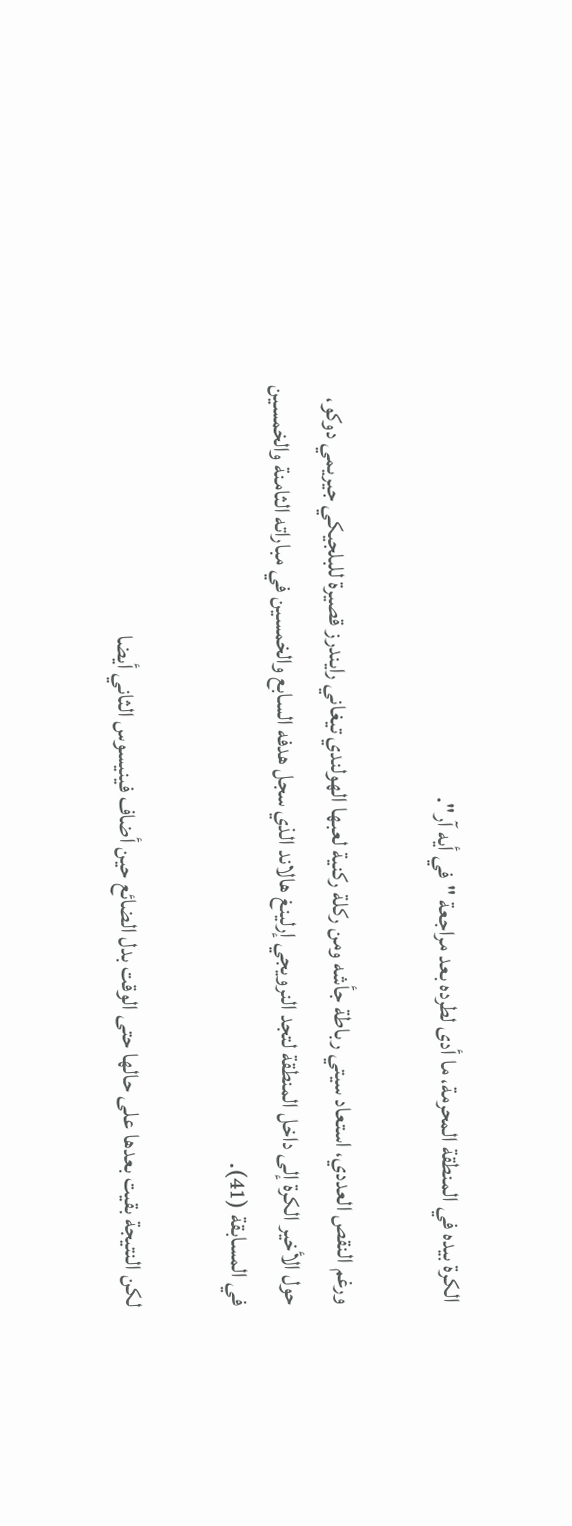الكرة بيده في المنطقة المحرمة، ما أدى لطرده بعد مراجعة "في أيه آر".

ورغم النقص العددي، استعاد سيتي رباطة جأشه ومن ركلة ركنية لعبها الهولندي تيغاني رايندرز قصيرة للبلجيكي جيريمي دوكو، حول الأخير الكرة إلى داخل المنطقة لتجد النرويجي إرلينغ هالاند الذي سجل هدفه السابع والخمسين في مباراته الثامنة والخمسين في المسابقة (41).

لكن النتيجة بقيت بعدها على حالها حتى الوقت بدل الضائع حين أضاف فينيسوس الثاني أيضا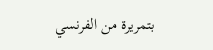بتمريرة من الفرنسي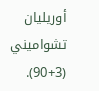أوريليان تشواميني (3+90).